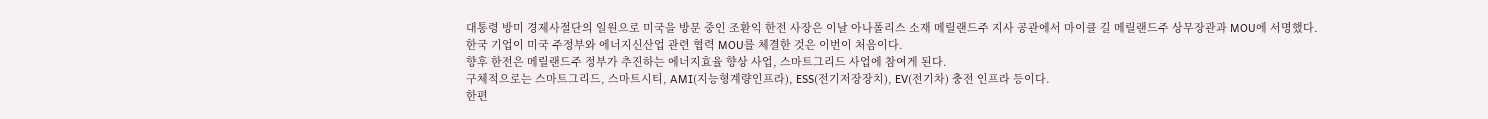대통령 방미 경제사절단의 일원으로 미국을 방문 중인 조환익 한전 사장은 이날 아나폴리스 소재 메릴랜드주 지사 공관에서 마이클 길 메릴랜드주 상무장관과 MOU에 서명했다.
한국 기업이 미국 주정부와 에너지신산업 관련 협력 MOU를 체결한 것은 이번이 처음이다.
향후 한전은 메릴랜드주 정부가 추진하는 에너지효율 향상 사업, 스마트그리드 사업에 참여게 된다.
구체적으로는 스마트그리드, 스마트시티, AMI(지능형계량인프라), ESS(전기저장장치), EV(전기차) 충전 인프라 등이다.
한편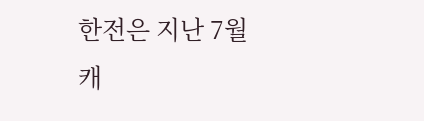한전은 지난 7월 캐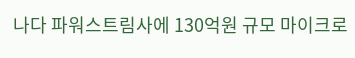나다 파워스트림사에 130억원 규모 마이크로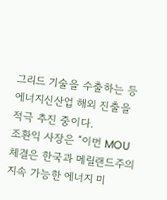그리드 기술을 수출하는 등 에너지신산업 해외 진출을 적극 추진 중이다.
조환익 사장은 “이번 MOU 체결은 한국과 메릴랜드주의 지속 가능한 에너지 미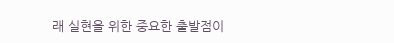래 실현을 위한 중요한 출발점이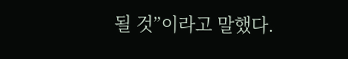될 것”이라고 말했다.